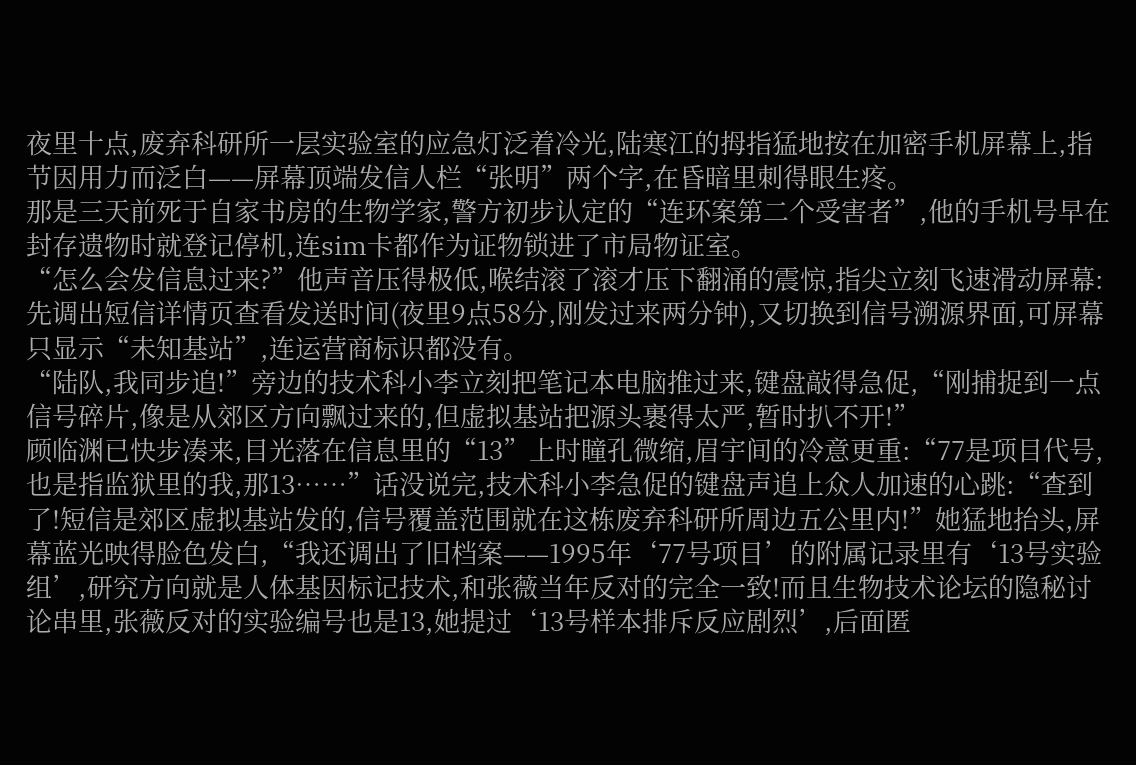夜里十点,废弃科研所一层实验室的应急灯泛着冷光,陆寒江的拇指猛地按在加密手机屏幕上,指节因用力而泛白——屏幕顶端发信人栏“张明”两个字,在昏暗里刺得眼生疼。
那是三天前死于自家书房的生物学家,警方初步认定的“连环案第二个受害者”,他的手机号早在封存遗物时就登记停机,连sim卡都作为证物锁进了市局物证室。
“怎么会发信息过来?”他声音压得极低,喉结滚了滚才压下翻涌的震惊,指尖立刻飞速滑动屏幕:先调出短信详情页查看发送时间(夜里9点58分,刚发过来两分钟),又切换到信号溯源界面,可屏幕只显示“未知基站”,连运营商标识都没有。
“陆队,我同步追!”旁边的技术科小李立刻把笔记本电脑推过来,键盘敲得急促,“刚捕捉到一点信号碎片,像是从郊区方向飘过来的,但虚拟基站把源头裹得太严,暂时扒不开!”
顾临渊已快步凑来,目光落在信息里的“13”上时瞳孔微缩,眉宇间的冷意更重:“77是项目代号,也是指监狱里的我,那13……”话没说完,技术科小李急促的键盘声追上众人加速的心跳:“查到了!短信是郊区虚拟基站发的,信号覆盖范围就在这栋废弃科研所周边五公里内!”她猛地抬头,屏幕蓝光映得脸色发白,“我还调出了旧档案——1995年‘77号项目’的附属记录里有‘13号实验组’,研究方向就是人体基因标记技术,和张薇当年反对的完全一致!而且生物技术论坛的隐秘讨论串里,张薇反对的实验编号也是13,她提过‘13号样本排斥反应剧烈’,后面匿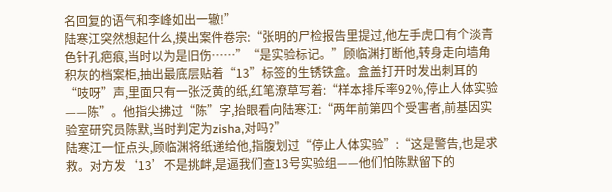名回复的语气和李峰如出一辙!”
陆寒江突然想起什么,摸出案件卷宗:“张明的尸检报告里提过,他左手虎口有个淡青色针孔疤痕,当时以为是旧伤……”“是实验标记。”顾临渊打断他,转身走向墙角积灰的档案柜,抽出最底层贴着“13”标签的生锈铁盒。盒盖打开时发出刺耳的“吱呀”声,里面只有一张泛黄的纸,红笔潦草写着:“样本排斥率92%,停止人体实验——陈”。他指尖拂过“陈”字,抬眼看向陆寒江:“两年前第四个受害者,前基因实验室研究员陈默,当时判定为zisha,对吗?”
陆寒江一怔点头,顾临渊将纸递给他,指腹划过“停止人体实验”:“这是警告,也是求救。对方发‘13’不是挑衅,是逼我们查13号实验组——他们怕陈默留下的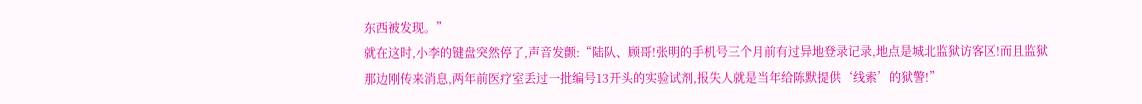东西被发现。”
就在这时,小李的键盘突然停了,声音发颤:“陆队、顾哥!张明的手机号三个月前有过异地登录记录,地点是城北监狱访客区!而且监狱那边刚传来消息,两年前医疗室丢过一批编号13开头的实验试剂,报失人就是当年给陈默提供‘线索’的狱警!”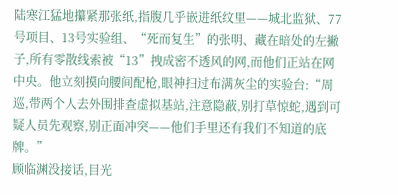陆寒江猛地攥紧那张纸,指腹几乎嵌进纸纹里——城北监狱、77号项目、13号实验组、“死而复生”的张明、藏在暗处的左撇子,所有零散线索被“13”拽成密不透风的网,而他们正站在网中央。他立刻摸向腰间配枪,眼神扫过布满灰尘的实验台:“周巡,带两个人去外围排查虚拟基站,注意隐蔽,别打草惊蛇,遇到可疑人员先观察,别正面冲突——他们手里还有我们不知道的底牌。”
顾临渊没接话,目光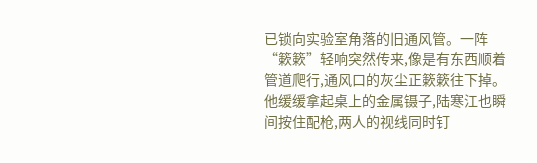已锁向实验室角落的旧通风管。一阵“簌簌”轻响突然传来,像是有东西顺着管道爬行,通风口的灰尘正簌簌往下掉。他缓缓拿起桌上的金属镊子,陆寒江也瞬间按住配枪,两人的视线同时钉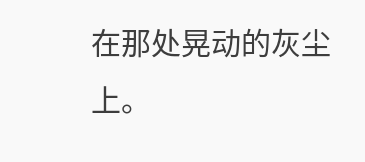在那处晃动的灰尘上。